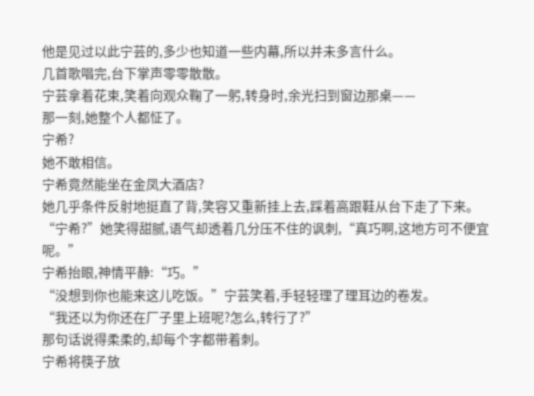他是见过以此宁芸的,多少也知道一些内幕,所以并未多言什么。
几首歌唱完,台下掌声零零散散。
宁芸拿着花束,笑着向观众鞠了一躬,转身时,余光扫到窗边那桌——
那一刻,她整个人都怔了。
宁希?
她不敢相信。
宁希竟然能坐在金凤大酒店?
她几乎条件反射地挺直了背,笑容又重新挂上去,踩着高跟鞋从台下走了下来。
“宁希?”她笑得甜腻,语气却透着几分压不住的讽刺,“真巧啊,这地方可不便宜呢。”
宁希抬眼,神情平静:“巧。”
“没想到你也能来这儿吃饭。”宁芸笑着,手轻轻理了理耳边的卷发。
“我还以为你还在厂子里上班呢?怎么,转行了?”
那句话说得柔柔的,却每个字都带着刺。
宁希将筷子放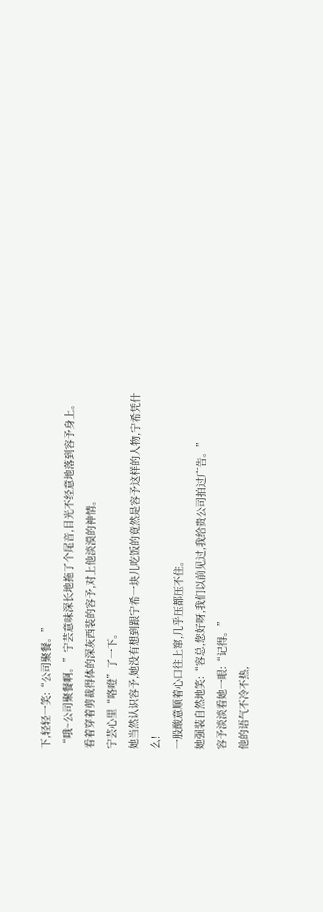下,轻轻一笑:“公司聚餐。”
“哦~公司聚餐啊。”宁芸意味深长地拖了个尾音,目光不经意地落到容予身上。
看着穿着剪裁得体的深灰西装的容予,对上他淡漠的神情。
宁芸心里“咯噔”了一下。
她当然认识容予,她没有想到跟宁希一块儿吃饭的竟然是容予这样的人物,宁希凭什么!
一股酸意顺着心口往上窜,几乎压都压不住。
她强装自然地笑:“容总,您好呀,我们以前见过,我给贵公司拍过广告。”
容予淡淡看她一眼:“记得。”
他的语气不冷不热,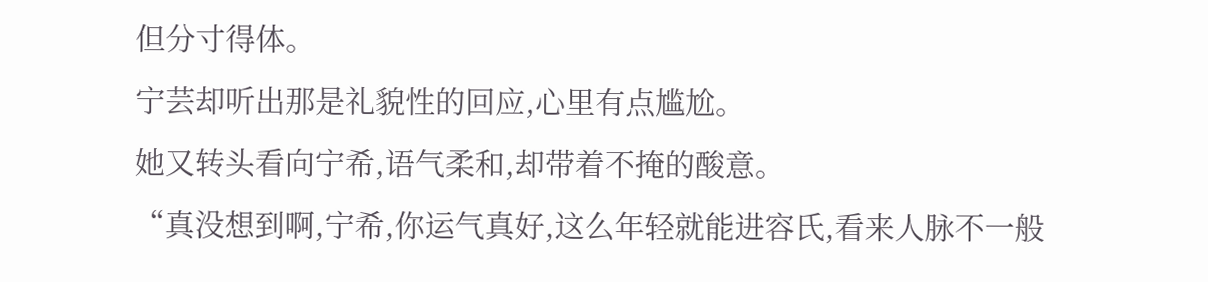但分寸得体。
宁芸却听出那是礼貌性的回应,心里有点尴尬。
她又转头看向宁希,语气柔和,却带着不掩的酸意。
“真没想到啊,宁希,你运气真好,这么年轻就能进容氏,看来人脉不一般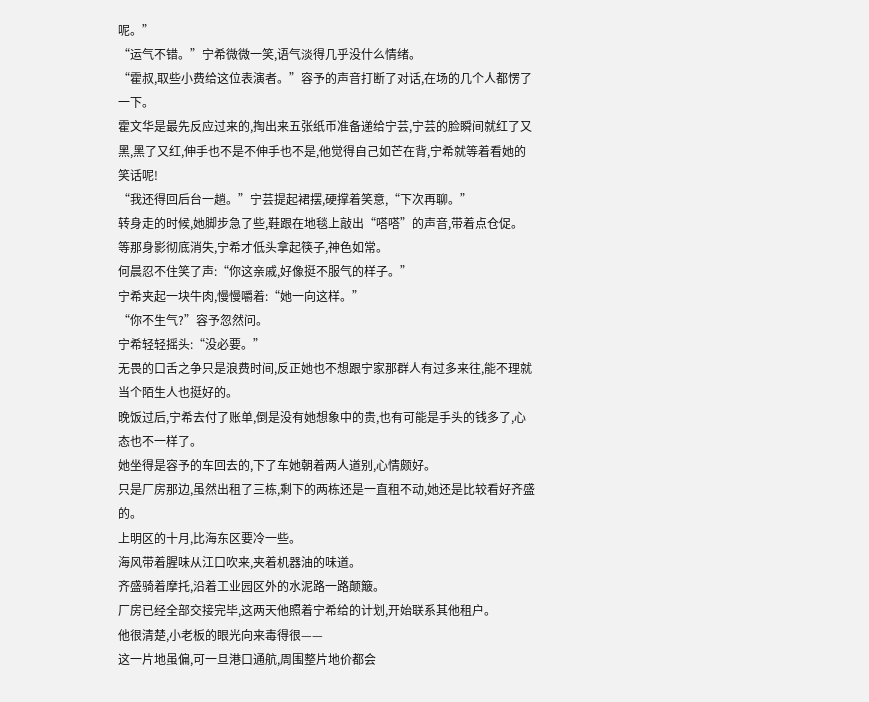呢。”
“运气不错。”宁希微微一笑,语气淡得几乎没什么情绪。
“霍叔,取些小费给这位表演者。”容予的声音打断了对话,在场的几个人都愣了一下。
霍文华是最先反应过来的,掏出来五张纸币准备递给宁芸,宁芸的脸瞬间就红了又黑,黑了又红,伸手也不是不伸手也不是,他觉得自己如芒在背,宁希就等着看她的笑话呢!
“我还得回后台一趟。”宁芸提起裙摆,硬撑着笑意,“下次再聊。”
转身走的时候,她脚步急了些,鞋跟在地毯上敲出“嗒嗒”的声音,带着点仓促。
等那身影彻底消失,宁希才低头拿起筷子,神色如常。
何晨忍不住笑了声:“你这亲戚,好像挺不服气的样子。”
宁希夹起一块牛肉,慢慢嚼着:“她一向这样。”
“你不生气?”容予忽然问。
宁希轻轻摇头:“没必要。”
无畏的口舌之争只是浪费时间,反正她也不想跟宁家那群人有过多来往,能不理就当个陌生人也挺好的。
晚饭过后,宁希去付了账单,倒是没有她想象中的贵,也有可能是手头的钱多了,心态也不一样了。
她坐得是容予的车回去的,下了车她朝着两人道别,心情颇好。
只是厂房那边,虽然出租了三栋,剩下的两栋还是一直租不动,她还是比较看好齐盛的。
上明区的十月,比海东区要冷一些。
海风带着腥味从江口吹来,夹着机器油的味道。
齐盛骑着摩托,沿着工业园区外的水泥路一路颠簸。
厂房已经全部交接完毕,这两天他照着宁希给的计划,开始联系其他租户。
他很清楚,小老板的眼光向来毒得很——
这一片地虽偏,可一旦港口通航,周围整片地价都会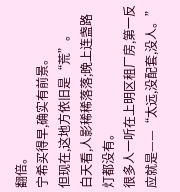翻倍。
宁希买得早,确实有前景。
但现在,这地方依旧是“荒”。
白天看,人影稀稀落落;晚上连盏路灯都没有。
很多人一听在上明区租厂房,第一反应就是——“太远,没配套,没人。”